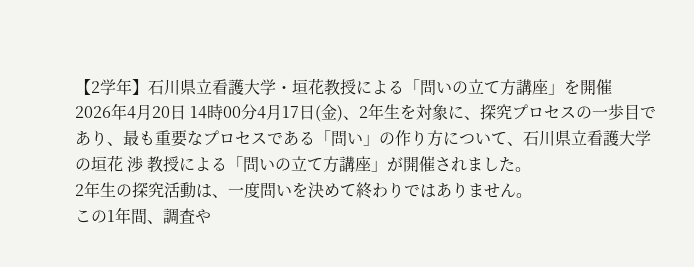【2学年】石川県立看護大学・垣花教授による「問いの立て方講座」を開催
2026年4月20日 14時00分4月17日(金)、2年生を対象に、探究プロセスの一歩目であり、最も重要なプロセスである「問い」の作り方について、石川県立看護大学の垣花 渉 教授による「問いの立て方講座」が開催されました。
2年生の探究活動は、一度問いを決めて終わりではありません。
この1年間、調査や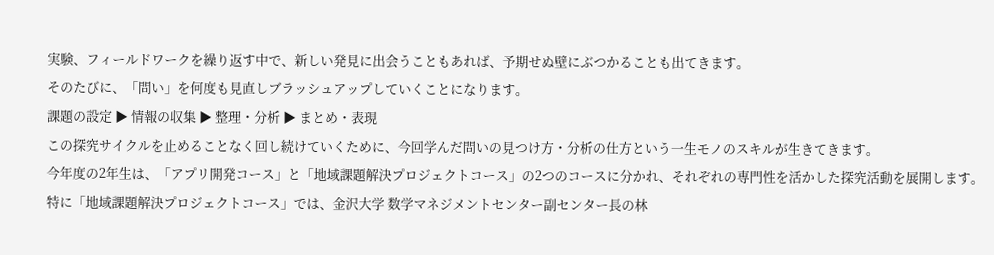実験、フィールドワークを繰り返す中で、新しい発見に出会うこともあれば、予期せぬ壁にぶつかることも出てきます。
そのたびに、「問い」を何度も見直しブラッシュアップしていくことになります。
課題の設定 ▶ 情報の収集 ▶ 整理・分析 ▶ まとめ・表現
この探究サイクルを止めることなく回し続けていくために、今回学んだ問いの見つけ方・分析の仕方という一生モノのスキルが生きてきます。
今年度の2年生は、「アプリ開発コース」と「地域課題解決プロジェクトコース」の2つのコースに分かれ、それぞれの専門性を活かした探究活動を展開します。
特に「地域課題解決プロジェクトコース」では、金沢大学 数学マネジメントセンター副センター長の林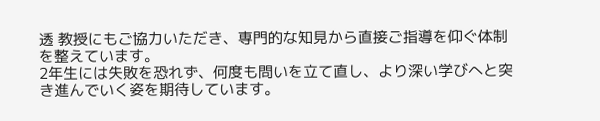透 教授にもご協力いただき、専門的な知見から直接ご指導を仰ぐ体制を整えています。
2年生には失敗を恐れず、何度も問いを立て直し、より深い学びへと突き進んでいく姿を期待しています。